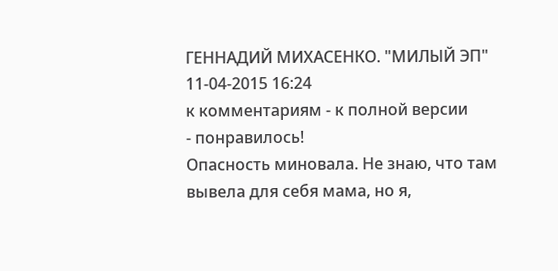ГЕННАДИЙ МИХАСЕНКО. "МИЛЫЙ ЭП"
11-04-2015 16:24
к комментариям - к полной версии
- понравилось!
Опасность миновала. Не знаю, что там вывела для себя мама, но я,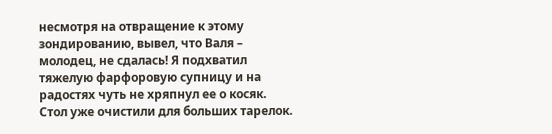несмотря на отвращение к этому зондированию, вывел, что Валя – молодец, не сдалась! Я подхватил тяжелую фарфоровую супницу и на радостях чуть не хряпнул ее о косяк.
Стол уже очистили для больших тарелок.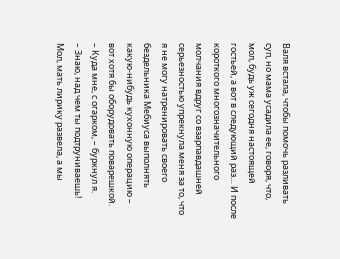Валя встала, чтобы помочь разливать суп, но мама усадила ее, говоря, что, мол, будь уж сегодня настоящей гостьей, а вот в следующий раз… И после короткого многозначительного молчания вдруг со взарпавдашней серьезностью упрекнула меня за то, что я не могу натренировать своего бездельника Мебиуса выполнять какую-нибудь кухонную операцию – вот хотя бы оборудовать поварешкой.
– Куда мне, с огарком, – буркнул я.
– Знаю, над чем ты подтруниваешь! Мол, мать лирику развела, а мы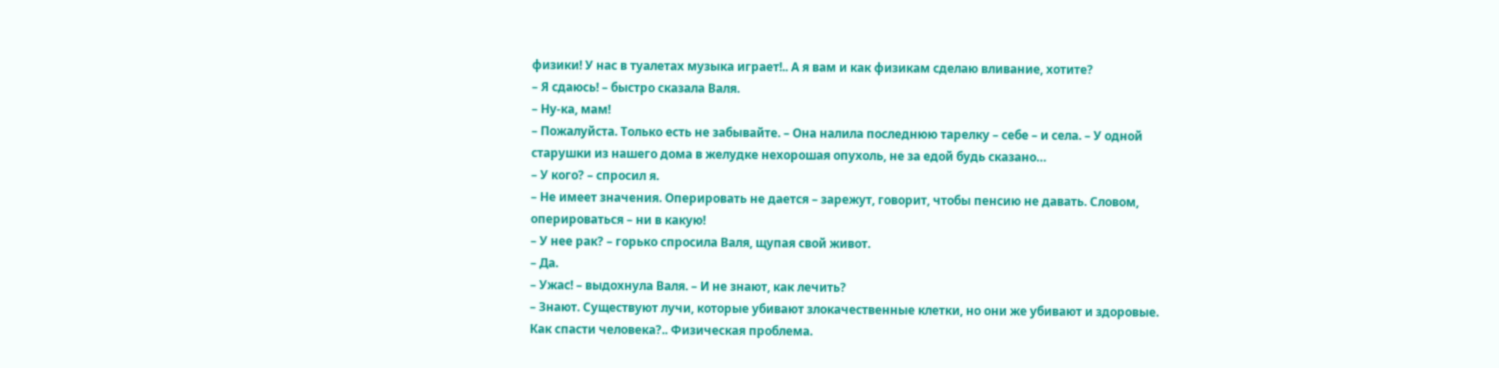физики! У нас в туалетах музыка играет!.. А я вам и как физикам сделаю вливание, хотите?
– Я сдаюсь! – быстро сказала Валя.
– Ну-ка, мам!
– Пожалуйста. Только есть не забывайте. – Она налила последнюю тарелку – себе – и села. – У одной старушки из нашего дома в желудке нехорошая опухоль, не за едой будь сказано…
– У кого? – спросил я.
– Не имеет значения. Оперировать не дается – зарежут, говорит, чтобы пенсию не давать. Словом, оперироваться – ни в какую!
– У нее рак? – горько спросила Валя, щупая свой живот.
– Да.
– Ужас! – выдохнула Валя. – И не знают, как лечить?
– Знают. Существуют лучи, которые убивают злокачественные клетки, но они же убивают и здоровые. Как спасти человека?.. Физическая проблема.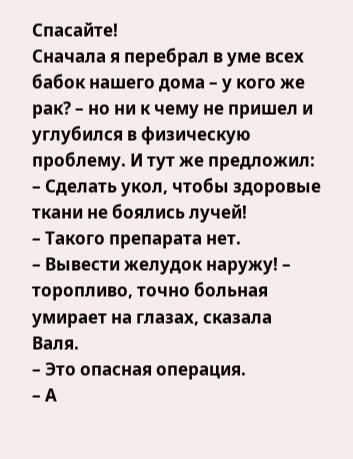Спасайте!
Сначала я перебрал в уме всех бабок нашего дома – у кого же рак? – но ни к чему не пришел и углубился в физическую проблему. И тут же предложил:
– Сделать укол, чтобы здоровые ткани не боялись лучей!
– Такого препарата нет.
– Вывести желудок наружу! – торопливо, точно больная умирает на глазах, сказала Валя.
– Это опасная операция.
– А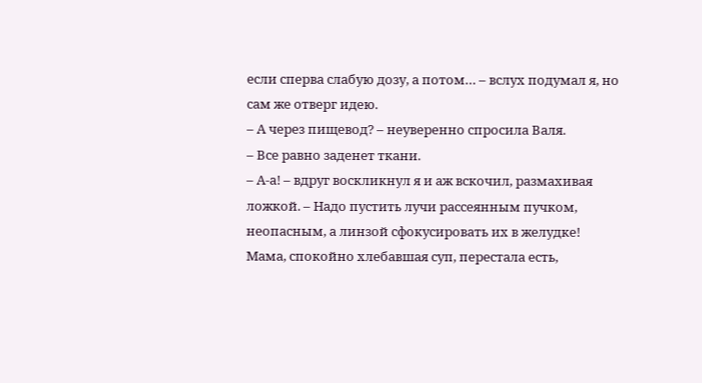если сперва слабую дозу, а потом… – вслух подумал я, но сам же отверг идею.
– А через пищевод? – неуверенно спросила Валя.
– Все равно заденет ткани.
– А-а! – вдруг воскликнул я и аж вскочил, размахивая ложкой. – Надо пустить лучи рассеянным пучком, неопасным, а линзой сфокусировать их в желудке!
Мама, спокойно хлебавшая суп, перестала есть,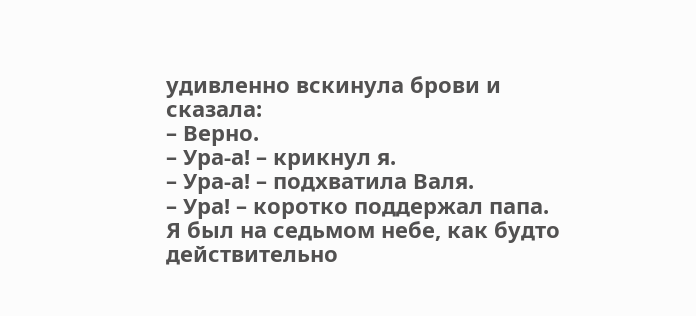удивленно вскинула брови и сказала:
– Верно.
– Ура-а! – крикнул я.
– Ура-а! – подхватила Валя.
– Ура! – коротко поддержал папа.
Я был на седьмом небе, как будто действительно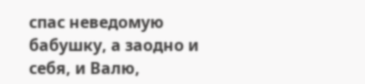спас неведомую бабушку, а заодно и себя, и Валю,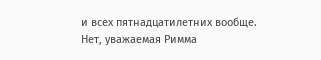и всех пятнадцатилетних вообще. Нет, уважаемая Римма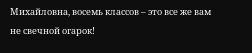Михайловна, восемь классов – это все же вам не свечной огарок!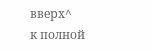вверх^
к полной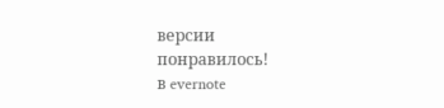версии
понравилось!
в evernote